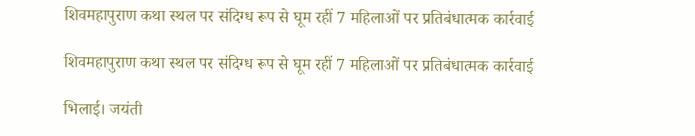शिवमहापुराण कथा स्थल पर संदिग्ध रूप से घूम रहीं 7 महिलाओं पर प्रतिबंधात्मक कार्रवाई

शिवमहापुराण कथा स्थल पर संदिग्ध रूप से घूम रहीं 7 महिलाओं पर प्रतिबंधात्मक कार्रवाई

भिलाई। जयंती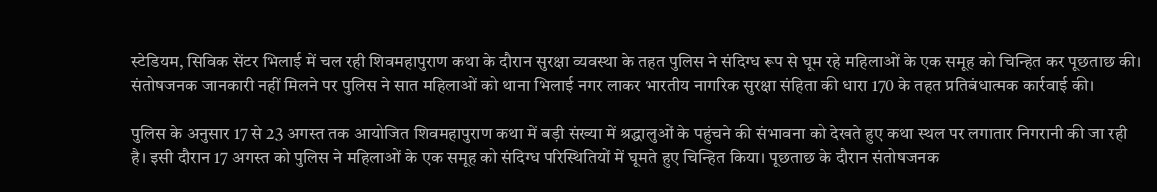स्टेडियम, सिविक सेंटर भिलाई में चल रही शिवमहापुराण कथा के दौरान सुरक्षा व्यवस्था के तहत पुलिस ने संदिग्ध रूप से घूम रहे महिलाओं के एक समूह को चिन्हित कर पूछताछ की। संतोषजनक जानकारी नहीं मिलने पर पुलिस ने सात महिलाओं को थाना भिलाई नगर लाकर भारतीय नागरिक सुरक्षा संहिता की धारा 170 के तहत प्रतिबंधात्मक कार्रवाई की।

पुलिस के अनुसार 17 से 23 अगस्त तक आयोजित शिवमहापुराण कथा में बड़ी संख्या में श्रद्धालुओं के पहुंचने की संभावना को देखते हुए कथा स्थल पर लगातार निगरानी की जा रही है। इसी दौरान 17 अगस्त को पुलिस ने महिलाओं के एक समूह को संदिग्ध परिस्थितियों में घूमते हुए चिन्हित किया। पूछताछ के दौरान संतोषजनक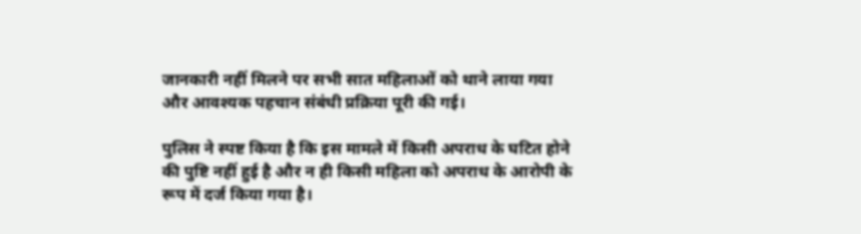जानकारी नहीं मिलने पर सभी सात महिलाओं को थाने लाया गया और आवश्यक पहचान संबंधी प्रक्रिया पूरी की गई।

पुलिस ने स्पष्ट किया है कि इस मामले में किसी अपराध के घटित होने की पुष्टि नहीं हुई है और न ही किसी महिला को अपराध के आरोपी के रूप में दर्ज किया गया है।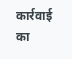कार्रवाई का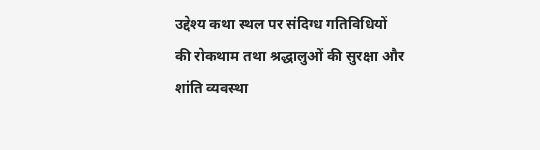उद्देश्य कथा स्थल पर संदिग्ध गतिविधियों की रोकथाम तथा श्रद्धालुओं की सुरक्षा और शांति व्यवस्था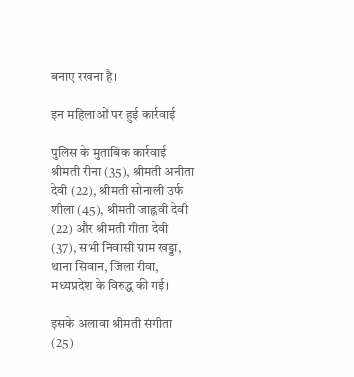बनाए रखना है।

इन महिलाओं पर हुई कार्रवाई

पुलिस के मुताबिक कार्रवाई श्रीमती रीना (35), श्रीमती अनीता देवी (22), श्रीमती सोनाली उर्फ शीला (45), श्रीमती जाह्नवी देवी (22) और श्रीमती गीता देवी (37), सभी निवासी ग्राम खड्डा, थाना सिवान, जिला रीवा, मध्यप्रदेश के विरुद्ध की गई।

इसके अलावा श्रीमती संगीता (25)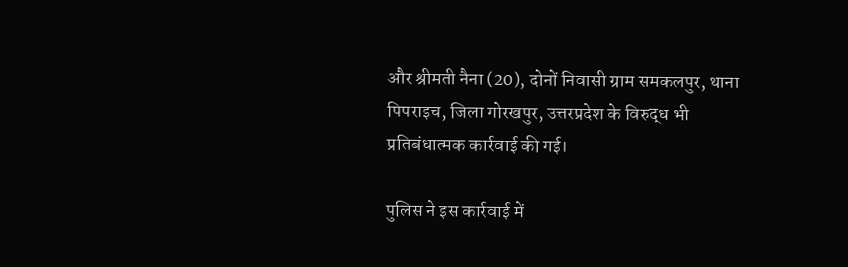और श्रीमती नैना (20), दोनों निवासी ग्राम समकलपुर, थाना पिपराइच, जिला गोरखपुर, उत्तरप्रदेश के विरुद्ध भी प्रतिबंधात्मक कार्रवाई की गई।

पुलिस ने इस कार्रवाई में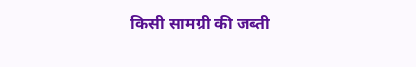किसी सामग्री की जब्ती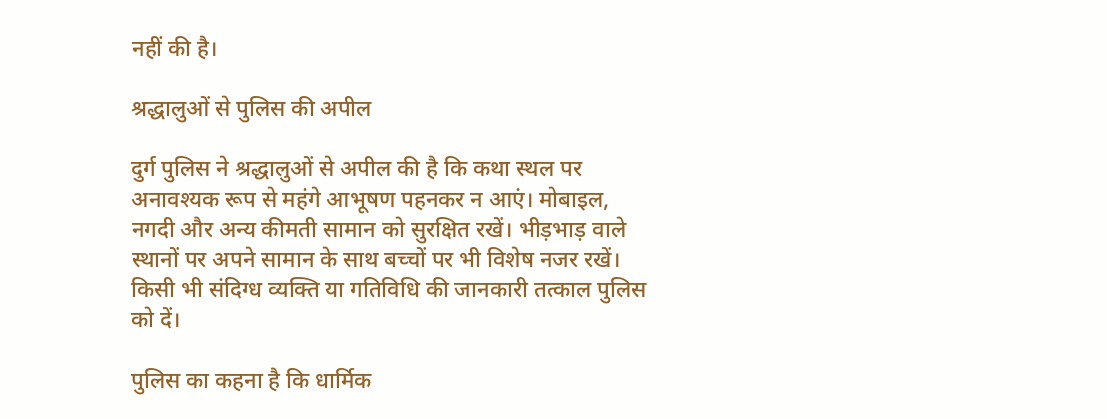नहीं की है।

श्रद्धालुओं से पुलिस की अपील

दुर्ग पुलिस ने श्रद्धालुओं से अपील की है कि कथा स्थल पर अनावश्यक रूप से महंगे आभूषण पहनकर न आएं। मोबाइल, नगदी और अन्य कीमती सामान को सुरक्षित रखें। भीड़भाड़ वाले स्थानों पर अपने सामान के साथ बच्चों पर भी विशेष नजर रखें। किसी भी संदिग्ध व्यक्ति या गतिविधि की जानकारी तत्काल पुलिस को दें।

पुलिस का कहना है कि धार्मिक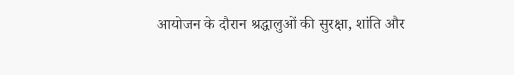आयोजन के दौरान श्रद्धालुओं की सुरक्षा, शांति और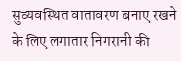सुव्यवस्थित वातावरण बनाए रखने के लिए लगातार निगरानी की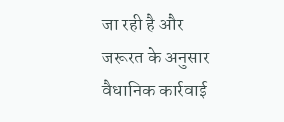जा रही है और जरूरत के अनुसार वैधानिक कार्रवाई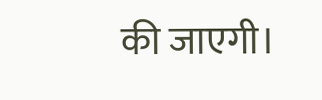की जाएगी।